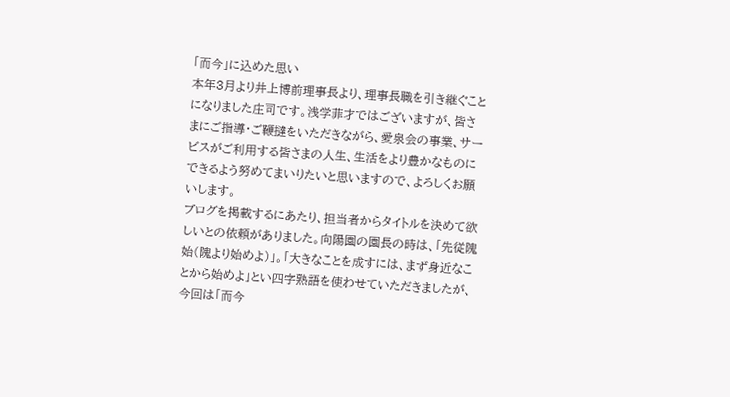「而今」に込めた思い
本年3月より井上博前理事長より、理事長職を引き継ぐことになりました庄司です。浅学菲才ではございますが、皆さまにご指導・ご鞭撻をいただきながら、愛泉会の事業、サービスがご利用する皆さまの人生、生活をより豊かなものにできるよう努めてまいりたいと思いますので、よろしくお願いします。
ブログを掲載するにあたり、担当者からタイトルを決めて欲しいとの依頼がありました。向陽園の園長の時は、「先従隗始(隗より始めよ)」。「大きなことを成すには、まず身近なことから始めよ」とい四字熟語を使わせていただきましたが、今回は「而今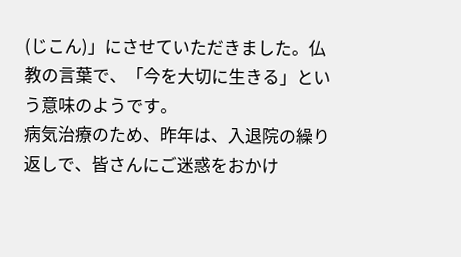(じこん)」にさせていただきました。仏教の言葉で、「今を大切に生きる」という意味のようです。
病気治療のため、昨年は、入退院の繰り返しで、皆さんにご迷惑をおかけ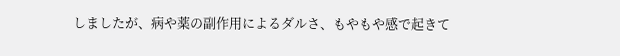しましたが、病や薬の副作用によるダルさ、もやもや感で起きて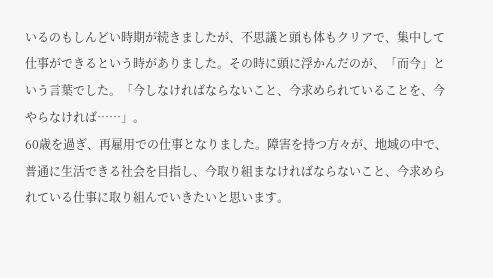いるのもしんどい時期が続きましたが、不思議と頭も体もクリアで、集中して仕事ができるという時がありました。その時に頭に浮かんだのが、「而今」という言葉でした。「今しなければならないこと、今求められていることを、今やらなければ……」。
60歳を過ぎ、再雇用での仕事となりました。障害を持つ方々が、地域の中で、普通に生活できる社会を目指し、今取り組まなければならないこと、今求められている仕事に取り組んでいきたいと思います。